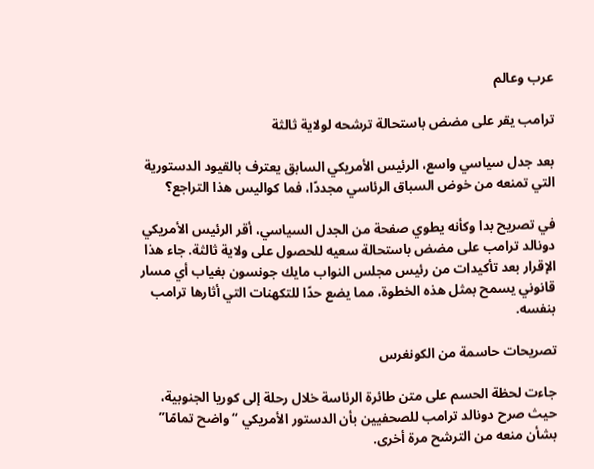عرب وعالم

ترامب يقر على مضض باستحالة ترشحه لولاية ثالثة

بعد جدل سياسي واسع، الرئيس الأمريكي السابق يعترف بالقيود الدستورية التي تمنعه من خوض السباق الرئاسي مجددًا، فما كواليس هذا التراجع؟

في تصريح بدا وكأنه يطوي صفحة من الجدل السياسي، أقر الرئيس الأمريكي دونالد ترامب على مضض باستحالة سعيه للحصول على ولاية ثالثة. جاء هذا الإقرار بعد تأكيدات من رئيس مجلس النواب مايك جونسون بغياب أي مسار قانوني يسمح بمثل هذه الخطوة، مما يضع حدًا للتكهنات التي أثارها ترامب بنفسه.

تصريحات حاسمة من الكونغرس

جاءت لحظة الحسم على متن طائرة الرئاسة خلال رحلة إلى كوريا الجنوبية، حيث صرح دونالد ترامب للصحفيين بأن الدستور الأمريكي “واضح تمامًا” بشأن منعه من الترشح مرة أخرى.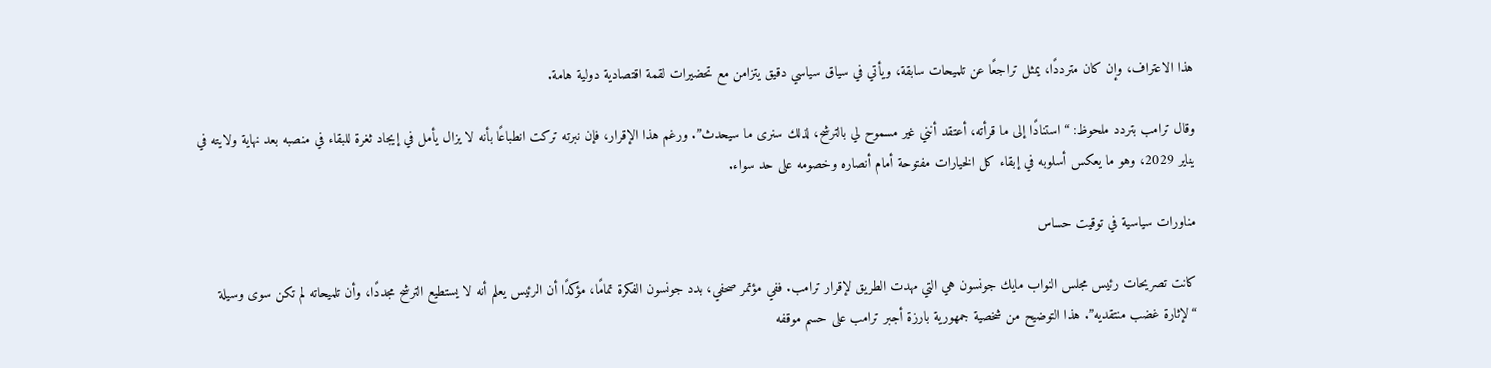هذا الاعتراف، وإن كان مترددًا، يمثل تراجعًا عن تلميحات سابقة، ويأتي في سياق سياسي دقيق يتزامن مع تحضيرات لقمة اقتصادية دولية هامة.

وقال ترامب بتردد ملحوظ: “استنادًا إلى ما قرأته، أعتقد أنني غير مسموح لي بالترشح، لذلك سنرى ما سيحدث”. ورغم هذا الإقرار، فإن نبرته تركت انطباعًا بأنه لا يزال يأمل في إيجاد ثغرة للبقاء في منصبه بعد نهاية ولايته في يناير 2029، وهو ما يعكس أسلوبه في إبقاء كل الخيارات مفتوحة أمام أنصاره وخصومه على حد سواء.

مناورات سياسية في توقيت حساس

كانت تصريحات رئيس مجلس النواب مايك جونسون هي التي مهدت الطريق لإقرار ترامب. ففي مؤتمر صحفي، بدد جونسون الفكرة تمامًا، مؤكدًا أن الرئيس يعلم أنه لا يستطيع الترشح مجددًا، وأن تلميحاته لم تكن سوى وسيلة “لإثارة غضب منتقديه”. هذا التوضيح من شخصية جمهورية بارزة أجبر ترامب على حسم موقفه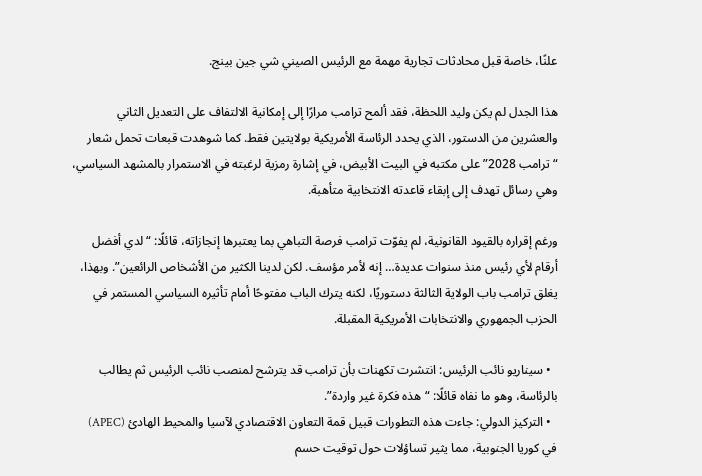علنًا، خاصة قبل محادثات تجارية مهمة مع الرئيس الصيني شي جين بينج.

هذا الجدل لم يكن وليد اللحظة، فقد ألمح ترامب مرارًا إلى إمكانية الالتفاف على التعديل الثاني والعشرين من الدستور، الذي يحدد الرئاسة الأمريكية بولايتين فقط. كما شوهدت قبعات تحمل شعار “ترامب 2028” على مكتبه في البيت الأبيض، في إشارة رمزية لرغبته في الاستمرار بالمشهد السياسي، وهي رسائل تهدف إلى إبقاء قاعدته الانتخابية متأهبة.

ورغم إقراره بالقيود القانونية، لم يفوّت ترامب فرصة التباهي بما يعتبرها إنجازاته، قائلًا: “لدي أفضل أرقام لأي رئيس منذ سنوات عديدة… إنه لأمر مؤسف. لكن لدينا الكثير من الأشخاص الرائعين”. وبهذا، يغلق ترامب باب الولاية الثالثة دستوريًا، لكنه يترك الباب مفتوحًا أمام تأثيره السياسي المستمر في الحزب الجمهوري والانتخابات الأمريكية المقبلة.

  • سيناريو نائب الرئيس: انتشرت تكهنات بأن ترامب قد يترشح لمنصب نائب الرئيس ثم يطالب بالرئاسة، وهو ما نفاه قائلًا: “هذه فكرة غير واردة”.
  • التركيز الدولي: جاءت هذه التطورات قبيل قمة التعاون الاقتصادي لآسيا والمحيط الهادئ (APEC) في كوريا الجنوبية، مما يثير تساؤلات حول توقيت حسم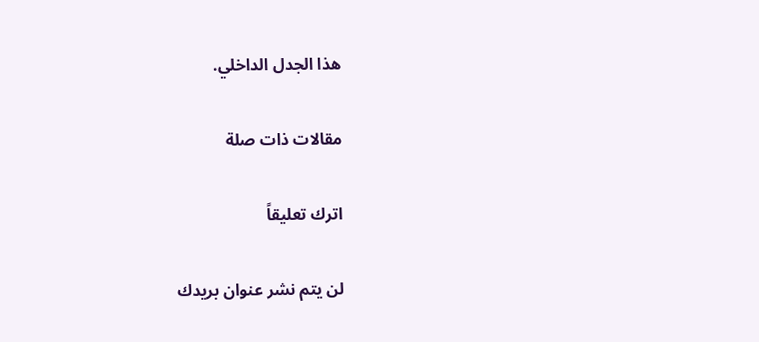هذا الجدل الداخلي.

مقالات ذات صلة

اترك تعليقاً

لن يتم نشر عنوان بريدك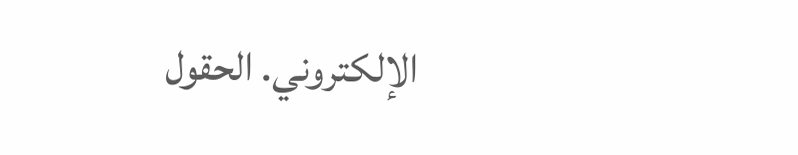الإلكتروني. الحقول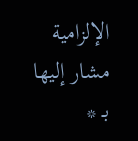الإلزامية مشار إليها بـ *